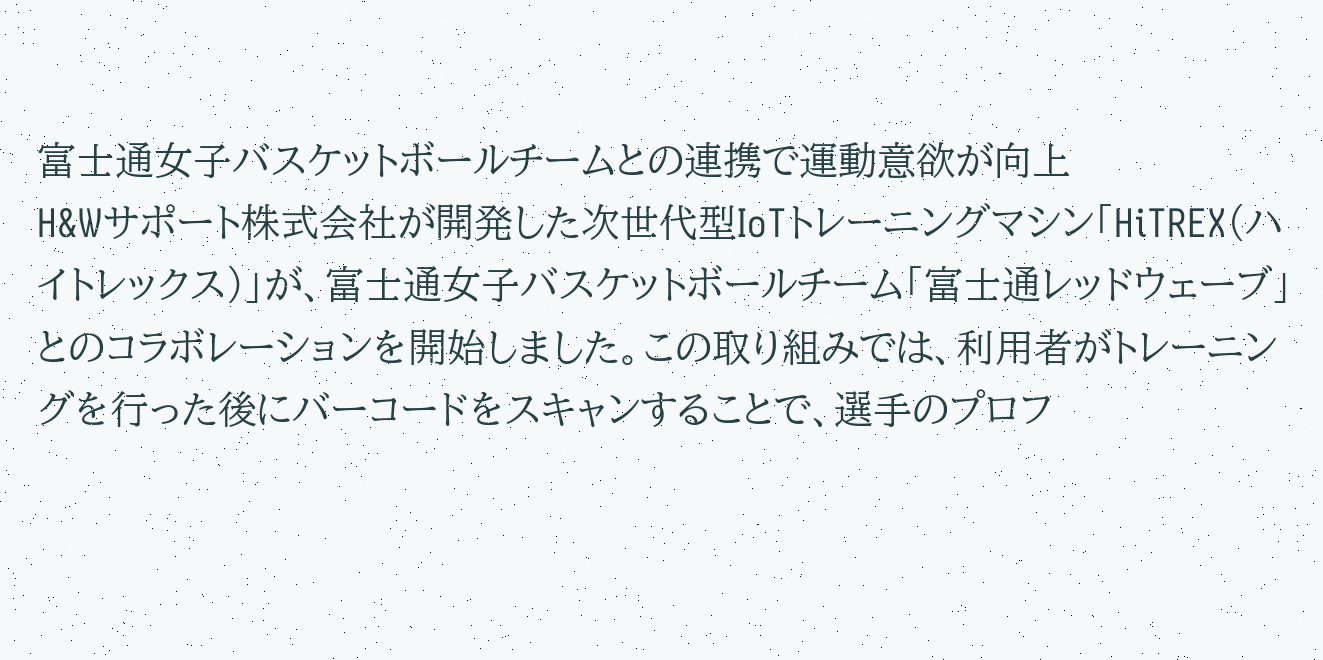富士通女子バスケットボールチームとの連携で運動意欲が向上
H&Wサポート株式会社が開発した次世代型IoTトレーニングマシン「HiTREX(ハイトレックス)」が、富士通女子バスケットボールチーム「富士通レッドウェーブ」とのコラボレーションを開始しました。この取り組みでは、利用者がトレーニングを行った後にバーコードをスキャンすることで、選手のプロフ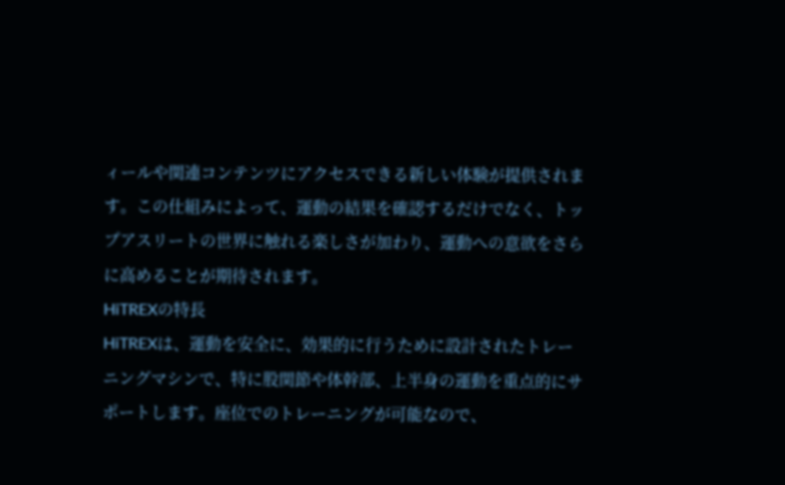ィールや関連コンテンツにアクセスできる新しい体験が提供されます。この仕組みによって、運動の結果を確認するだけでなく、トップアスリートの世界に触れる楽しさが加わり、運動への意欲をさらに高めることが期待されます。
HiTREXの特長
HiTREXは、運動を安全に、効果的に行うために設計されたトレーニングマシンで、特に股関節や体幹部、上半身の運動を重点的にサポートします。座位でのトレーニングが可能なので、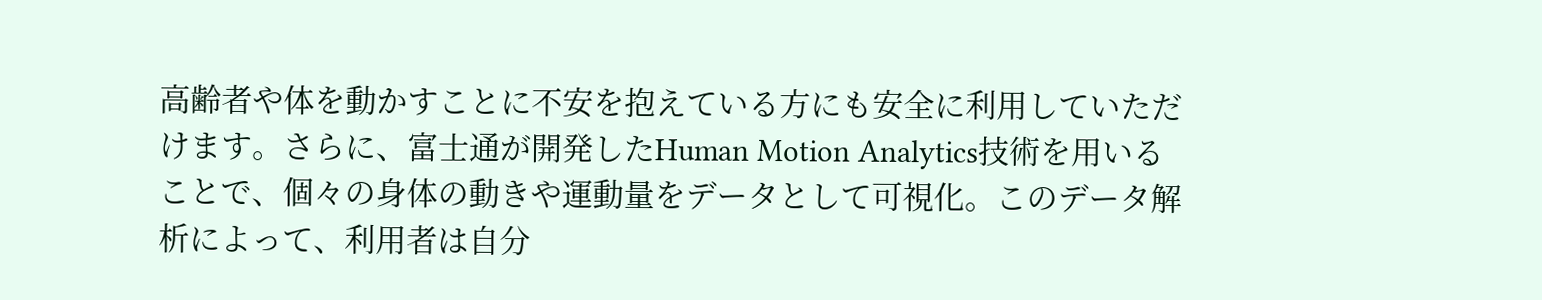高齢者や体を動かすことに不安を抱えている方にも安全に利用していただけます。さらに、富士通が開発したHuman Motion Analytics技術を用いることで、個々の身体の動きや運動量をデータとして可視化。このデータ解析によって、利用者は自分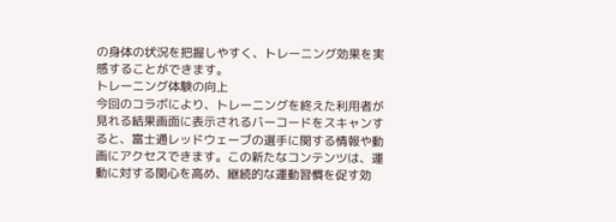の身体の状況を把握しやすく、トレーニング効果を実感することができます。
トレーニング体験の向上
今回のコラボにより、トレーニングを終えた利用者が見れる結果画面に表示されるバーコードをスキャンすると、富士通レッドウェーブの選手に関する情報や動画にアクセスできます。この新たなコンテンツは、運動に対する関心を高め、継続的な運動習慣を促す効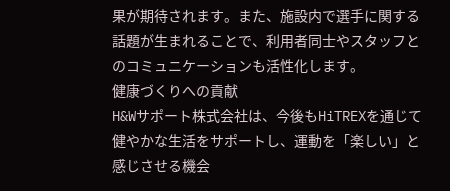果が期待されます。また、施設内で選手に関する話題が生まれることで、利用者同士やスタッフとのコミュニケーションも活性化します。
健康づくりへの貢献
H&Wサポート株式会社は、今後もHiTREXを通じて健やかな生活をサポートし、運動を「楽しい」と感じさせる機会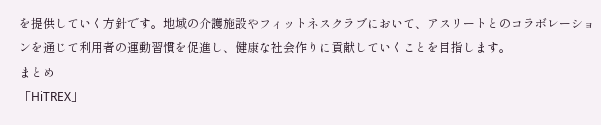を提供していく方針です。地域の介護施設やフィットネスクラブにおいて、アスリートとのコラボレーションを通じて利用者の運動習慣を促進し、健康な社会作りに貢献していくことを目指します。
まとめ
「HiTREX」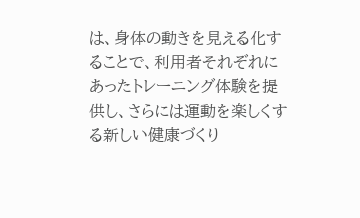は、身体の動きを見える化することで、利用者それぞれにあったトレーニング体験を提供し、さらには運動を楽しくする新しい健康づくり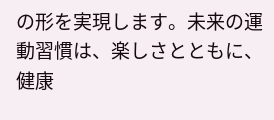の形を実現します。未来の運動習慣は、楽しさとともに、健康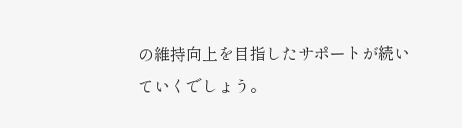の維持向上を目指したサポートが続いていくでしょう。